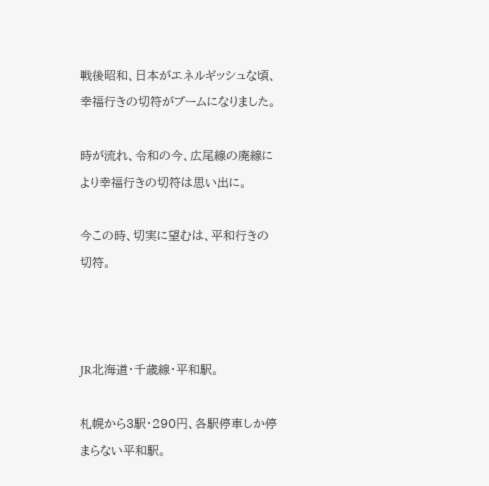戦後昭和、日本がエネルギッシュな頃、幸福行きの切符がブームになりました。

時が流れ、令和の今、広尾線の廃線により幸福行きの切符は思い出に。

今この時、切実に望むは、平和行きの切符。



JR北海道・千歳線・平和駅。

札幌から3駅・290円、各駅停車しか停まらない平和駅。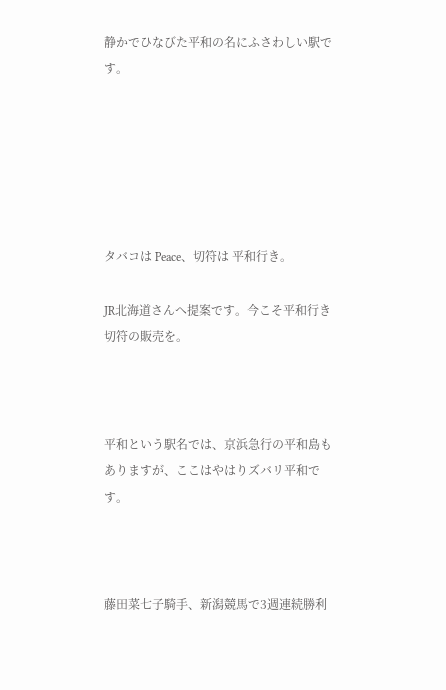静かでひなびた平和の名にふさわしい駅です。






タバコは Peace、切符は 平和行き。

JR北海道さんへ提案です。今こそ平和行き切符の販売を。



平和という駅名では、京浜急行の平和島もありますが、ここはやはりズバリ平和です。



藤田菜七子騎手、新潟競馬で3週連続勝利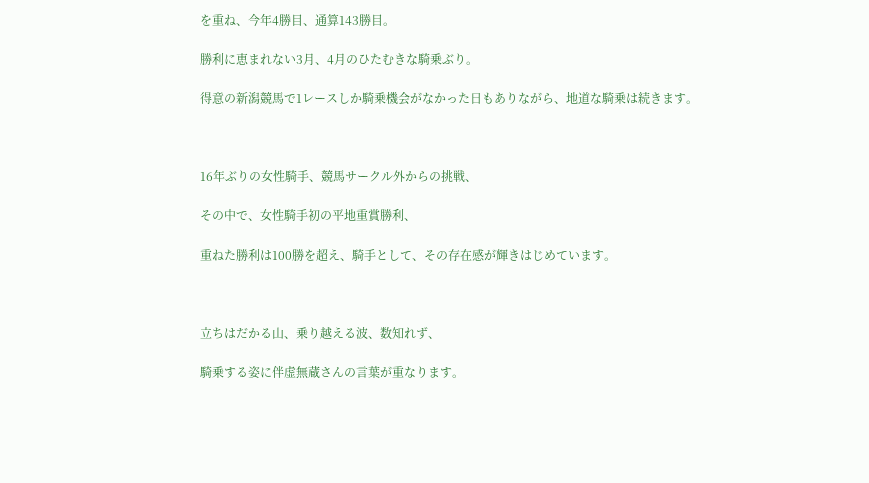を重ね、今年4勝目、通算143勝目。

勝利に恵まれない3月、4月のひたむきな騎乗ぶり。

得意の新潟競馬で1レースしか騎乗機会がなかった日もありながら、地道な騎乗は続きます。



16年ぶりの女性騎手、競馬サークル外からの挑戦、

その中で、女性騎手初の平地重賞勝利、

重ねた勝利は100勝を超え、騎手として、その存在感が輝きはじめています。



立ちはだかる山、乗り越える波、数知れず、

騎乗する姿に伴虚無蔵さんの言葉が重なります。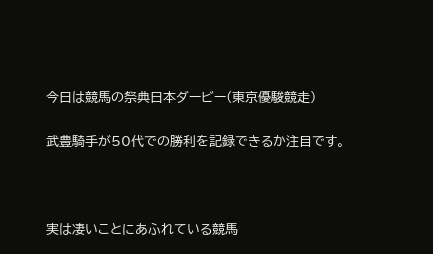今日は競馬の祭典日本ダービー(東京優駿競走)

武豊騎手が50代での勝利を記録できるか注目です。



実は凄いことにあふれている競馬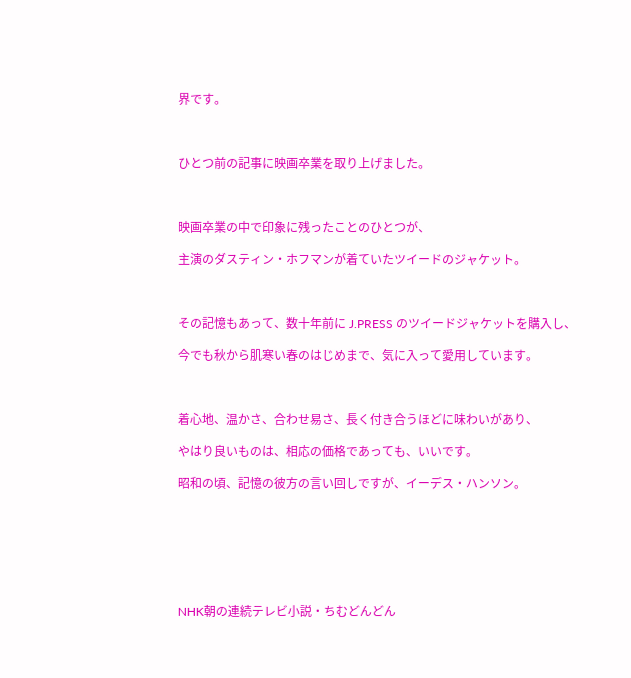界です。



ひとつ前の記事に映画卒業を取り上げました。



映画卒業の中で印象に残ったことのひとつが、

主演のダスティン・ホフマンが着ていたツイードのジャケット。



その記憶もあって、数十年前に J.PRESS のツイードジャケットを購入し、

今でも秋から肌寒い春のはじめまで、気に入って愛用しています。



着心地、温かさ、合わせ易さ、長く付き合うほどに味わいがあり、

やはり良いものは、相応の価格であっても、いいです。

昭和の頃、記憶の彼方の言い回しですが、イーデス・ハンソン。







NHK朝の連続テレビ小説・ちむどんどん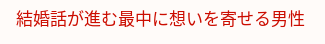結婚話が進む最中に想いを寄せる男性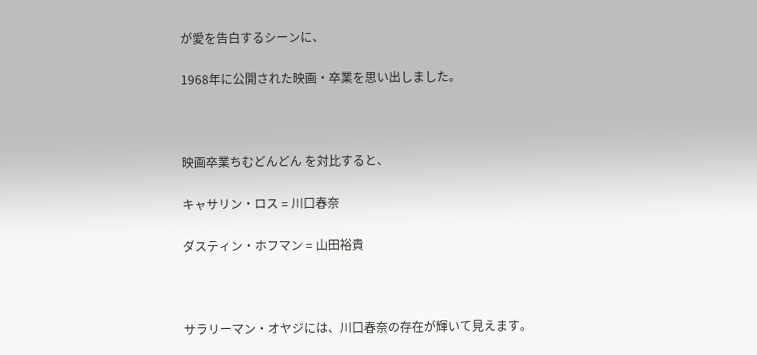が愛を告白するシーンに、

1968年に公開された映画・卒業を思い出しました。



映画卒業ちむどんどん を対比すると、

キャサリン・ロス = 川口春奈

ダスティン・ホフマン = 山田裕貴



サラリーマン・オヤジには、川口春奈の存在が輝いて見えます。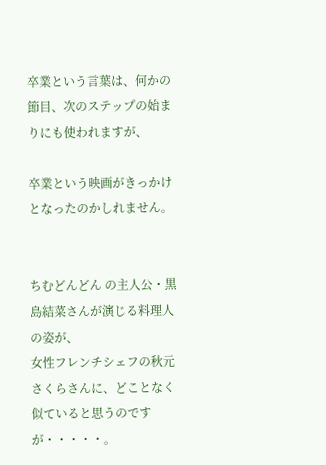卒業という言葉は、何かの節目、次のステップの始まりにも使われますが、

卒業という映画がきっかけとなったのかしれません。


ちむどんどん の主人公・黒島結菜さんが演じる料理人の姿が、
女性フレンチシェフの秋元さくらさんに、どことなく似ていると思うのですが・・・・・。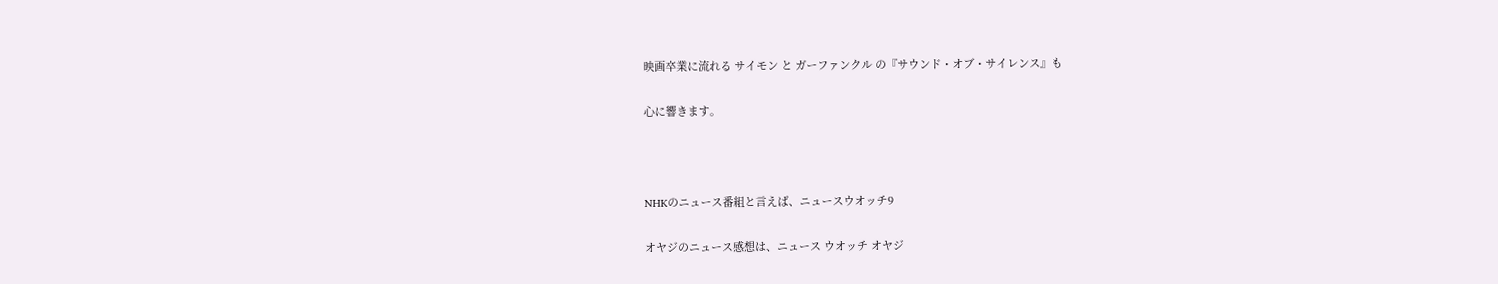映画卒業に流れる サイモン と ガーファンクル の『サウンド・オブ・サイレンス』も

心に響きます。



NHKのニュース番組と言えば、ニュースウオッチ9

オヤジのニュース感想は、ニュース ウオッチ オヤジ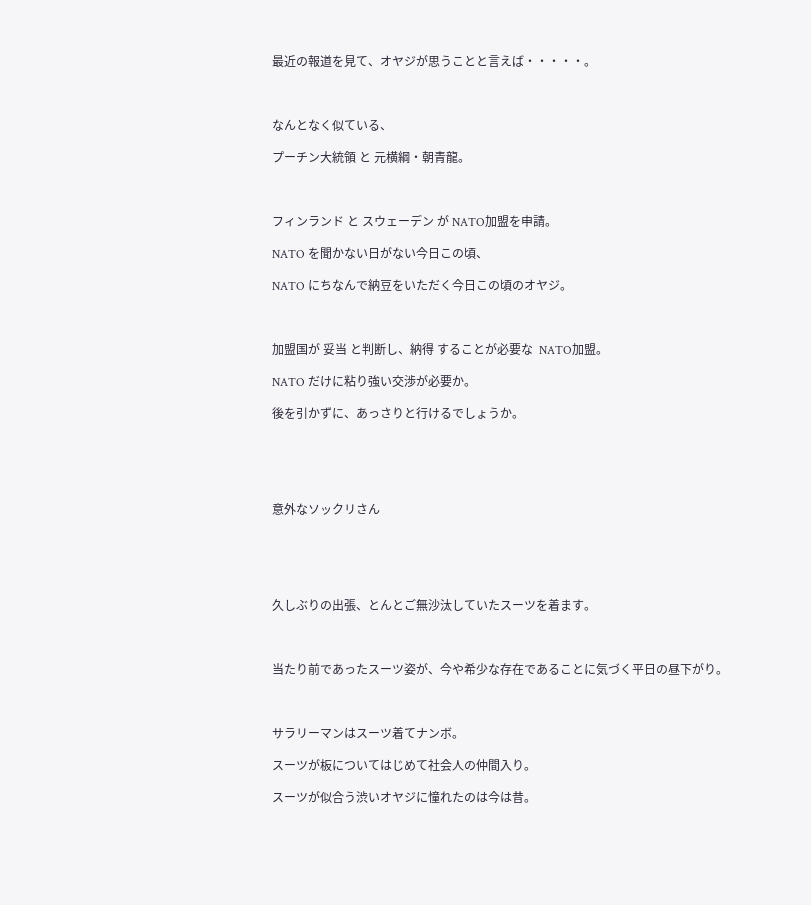最近の報道を見て、オヤジが思うことと言えば・・・・・。



なんとなく似ている、

プーチン大統領 と 元横綱・朝青龍。



フィンランド と スウェーデン が NATO加盟を申請。

NATO を聞かない日がない今日この頃、

NATO にちなんで納豆をいただく今日この頃のオヤジ。



加盟国が 妥当 と判断し、納得 することが必要な  NATO加盟。

NATO だけに粘り強い交渉が必要か。

後を引かずに、あっさりと行けるでしょうか。





意外なソックリさん





久しぶりの出張、とんとご無沙汰していたスーツを着ます。



当たり前であったスーツ姿が、今や希少な存在であることに気づく平日の昼下がり。



サラリーマンはスーツ着てナンボ。

スーツが板についてはじめて社会人の仲間入り。

スーツが似合う渋いオヤジに憧れたのは今は昔。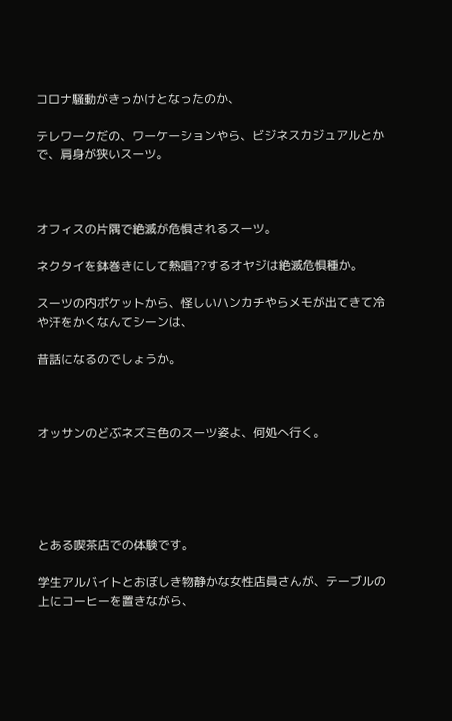コロナ騒動がきっかけとなったのか、

テレワークだの、ワーケーションやら、ビジネスカジュアルとかで、肩身が狭いスーツ。



オフィスの片隅で絶滅が危惧されるスーツ。

ネクタイを鉢巻きにして熱唱??するオヤジは絶滅危惧種か。

スーツの内ポケットから、怪しいハンカチやらメモが出てきて冷や汗をかくなんてシーンは、

昔話になるのでしょうか。



オッサンのどぶネズミ色のスーツ姿よ、何処へ行く。





とある喫茶店での体験です。

学生アルバイトとおぼしき物静かな女性店員さんが、テーブルの上にコーヒーを置きながら、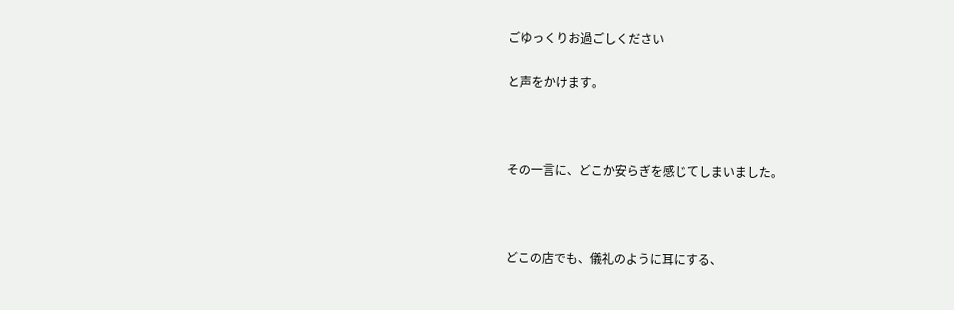ごゆっくりお過ごしください

と声をかけます。



その一言に、どこか安らぎを感じてしまいました。



どこの店でも、儀礼のように耳にする、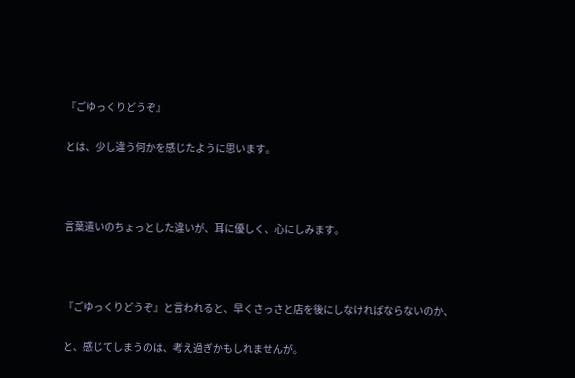『ごゆっくりどうぞ』

とは、少し違う何かを感じたように思います。



言葉遣いのちょっとした違いが、耳に優しく、心にしみます。



『ごゆっくりどうぞ』と言われると、早くさっさと店を後にしなければならないのか、

と、感じてしまうのは、考え過ぎかもしれませんが。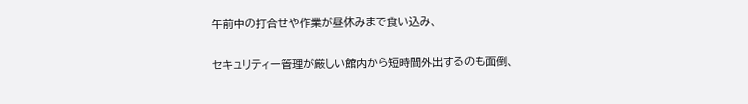午前中の打合せや作業が昼休みまで食い込み、

セキュリティー管理が厳しい館内から短時間外出するのも面倒、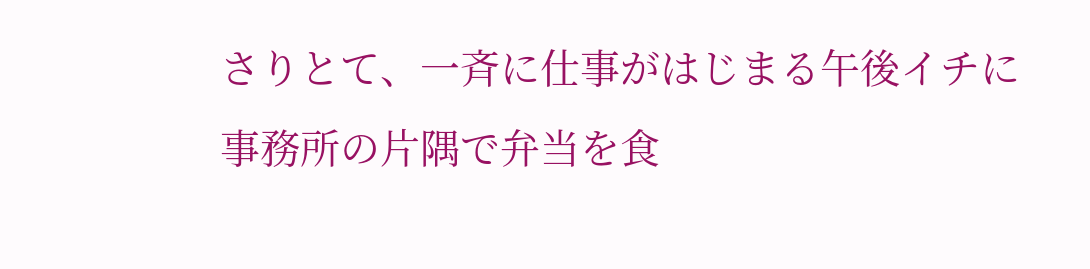さりとて、一斉に仕事がはじまる午後イチに事務所の片隅で弁当を食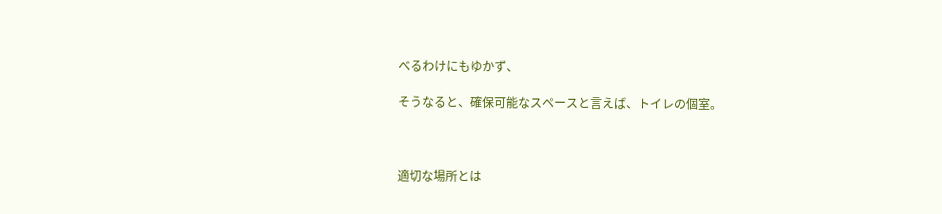べるわけにもゆかず、

そうなると、確保可能なスペースと言えば、トイレの個室。



適切な場所とは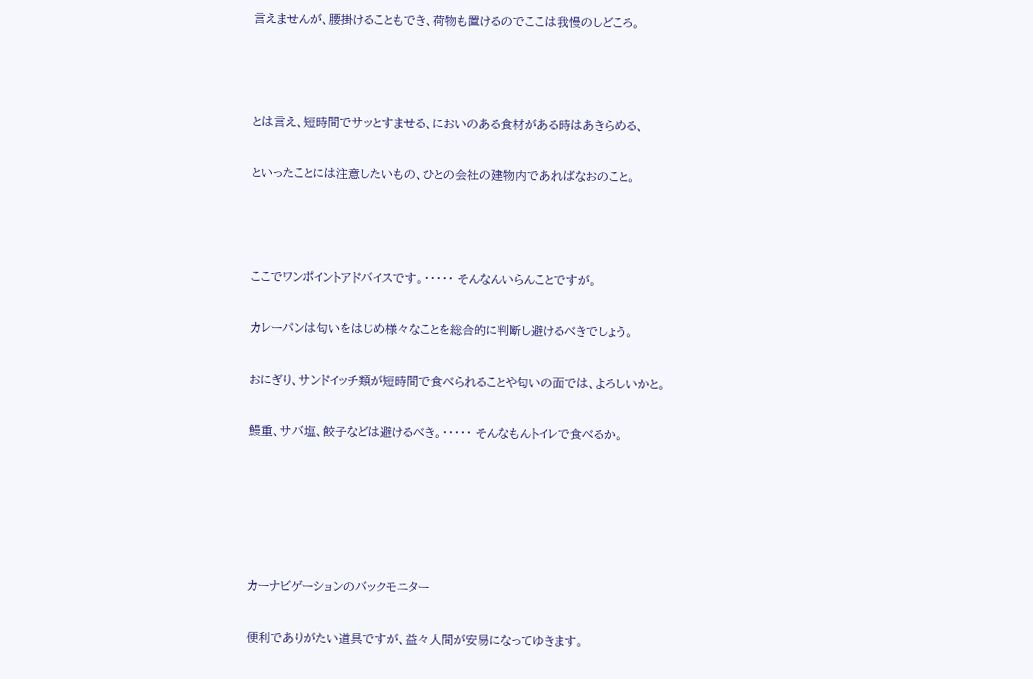言えませんが、腰掛けることもでき、荷物も置けるのでここは我慢のしどころ。



とは言え、短時間でサッとすませる、においのある食材がある時はあきらめる、

といったことには注意したいもの、ひとの会社の建物内であればなおのこと。



ここでワンポイントアドバイスです。・・・・・ そんなんいらんことですが。

カレーパンは匂いをはじめ様々なことを総合的に判断し避けるべきでしょう。

おにぎり、サンドイッチ類が短時間で食べられることや匂いの面では、よろしいかと。

鰻重、サバ塩、餃子などは避けるべき。・・・・・ そんなもんトイレで食べるか。





カーナビゲーションのバックモニター

便利でありがたい道具ですが、益々人間が安易になってゆきます。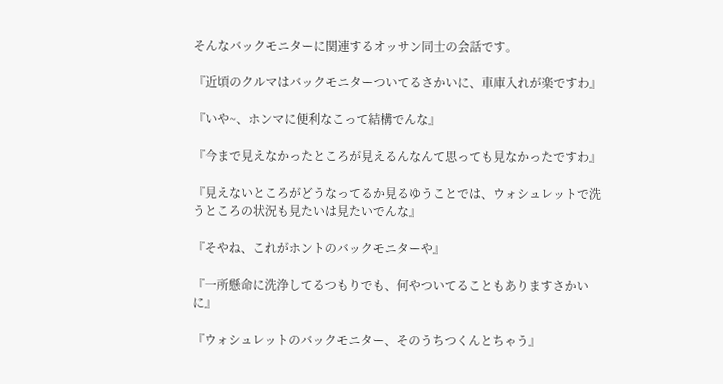そんなバックモニターに関連するオッサン同士の会話です。

『近頃のクルマはバックモニターついてるさかいに、車庫入れが楽ですわ』

『いや~、ホンマに便利なこって結構でんな』

『今まで見えなかったところが見えるんなんて思っても見なかったですわ』

『見えないところがどうなってるか見るゆうことでは、ウォシュレットで洗うところの状況も見たいは見たいでんな』

『そやね、これがホントのバックモニターや』

『一所懸命に洗浄してるつもりでも、何やついてることもありますさかいに』

『ウォシュレットのバックモニター、そのうちつくんとちゃう』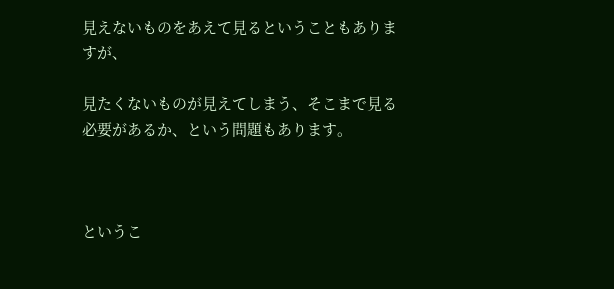見えないものをあえて見るということもありますが、

見たくないものが見えてしまう、そこまで見る必要があるか、という問題もあります。



というこ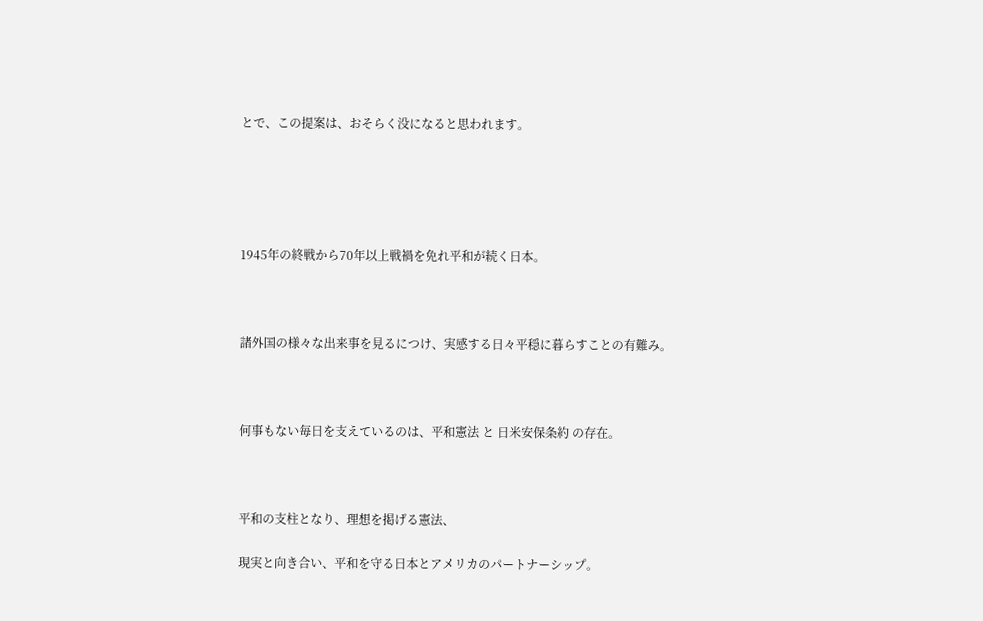とで、この提案は、おそらく没になると思われます。





1945年の終戦から70年以上戦禍を免れ平和が続く日本。



諸外国の様々な出来事を見るにつけ、実感する日々平穏に暮らすことの有難み。



何事もない毎日を支えているのは、平和憲法 と 日米安保条約 の存在。



平和の支柱となり、理想を掲げる憲法、

現実と向き合い、平和を守る日本とアメリカのパートナーシップ。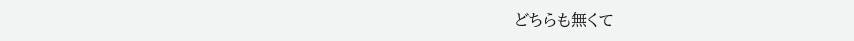どちらも無くて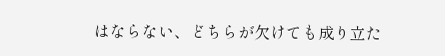はならない、どちらが欠けても成り立た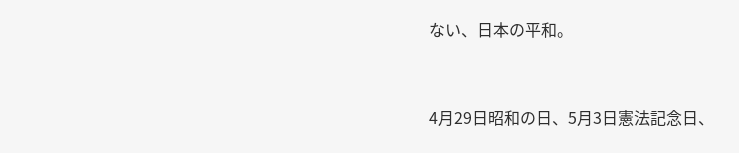ない、日本の平和。



4月29日昭和の日、5月3日憲法記念日、